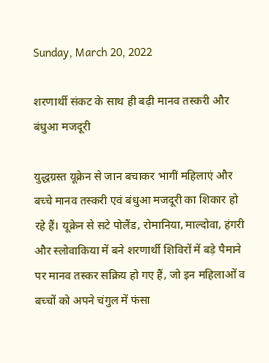Sunday, March 20, 2022

शरणार्थी संकट के साथ ही बढ़ी मानव तस्करी और बंधुआ मजदूरी

युद्धग्रस्त यूक्रेन से जान बचाकर भागीं महिलाएं और बच्चे मानव तस्करी एवं बंधुआ मजदूरी का शिकार हो रहे हैं। यूक्रेन से सटे पोलैंड, रोमानिया, माल्दोवा, हंगरी और स्लोवाकिया में बने शरणार्थी शिविरों में बड़े पैमाने पर मानव तस्कर सक्रिय हो गए हैं, जो इन महिलाओं व बच्चों को अपने चंगुल में फंसा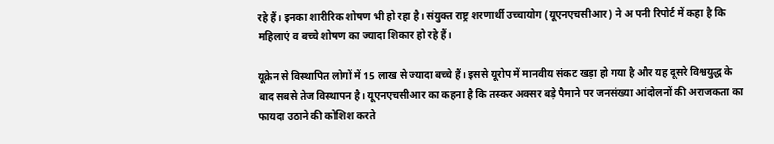रहे हैं। इनका शारीरिक शोषण भी हो रहा है। संयुक्त राष्ट्र शरणार्थी उच्चायोग (यूएनएचसीआर) ने अ पनी रिपोर्ट में कहा है कि महिलाएं व बच्चे शोषण का ज्यादा शिकार हो रहे हैं।

यूक्रेन से विस्थापित लोगों में 15 लाख से ज्यादा बच्चे हैं। इससे यूरोप में मानवीय संकट खड़ा हो गया है और यह दूसरे विश्वयुद्ध के बाद सबसे तेज विस्थापन है। यूएनएचसीआर का कहना है कि तस्कर अक्सर बड़े पैमाने पर जनसंख्या आंदोलनों की अराजकता का फायदा उठाने की कोशिश करते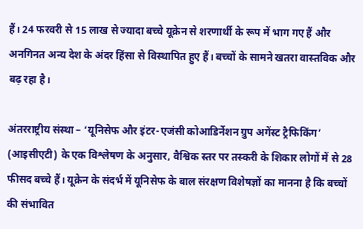हैं। 24 फरवरी से 15 लाख से ज्यादा बच्चे यूक्रेन से शरणार्थी के रूप में भाग गए हैं और अनगिनत अन्य देश के अंदर हिंसा से विस्थापित हुए हैं। बच्चों के सामने खतरा वास्तविक और बढ़ रहा है।

अंतरराष्ट्रीय संस्था – ‘यूनिसेफ और इंटर-एजंसी कोआडिर्नेशन ग्रुप अगेंस्ट ट्रैफिकिंग’ (आइसीएटी) के एक विश्लेषण के अनुसार, वैश्विक स्तर पर तस्करी के शिकार लोगों में से 28 फीसद बच्चे हैं। यूक्रेन के संदर्भ में यूनिसेफ के बाल संरक्षण विशेषज्ञों का मानना है कि बच्चों की संभावित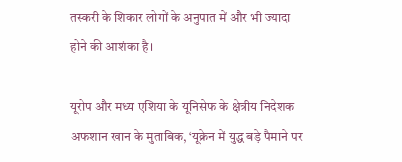तस्करी के शिकार लोगों के अनुपात में और भी ज्यादा होने की आशंका है।

यूरोप और मध्य एशिया के यूनिसेफ के क्षेत्रीय निदेशक अफशान खान के मुताबिक, ‘यूक्रेन में युद्ध बड़े पैमाने पर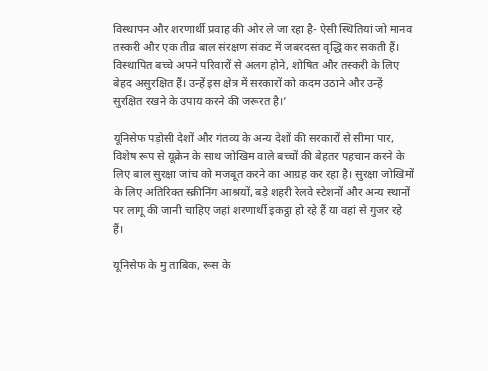विस्थापन और शरणार्थी प्रवाह की ओर ले जा रहा है- ऐसी स्थितियां जो मानव तस्करी और एक तीव्र बाल संरक्षण संकट में जबरदस्त वृद्धि कर सकती हैं। विस्थापित बच्चे अपने परिवारों से अलग होने, शोषित और तस्करी के लिए बेहद असुरक्षित हैं। उन्हें इस क्षेत्र में सरकारों को कदम उठाने और उन्हें सुरक्षित रखने के उपाय करने की जरूरत है।’

यूनिसेफ पड़ोसी देशों और गंतव्य के अन्य देशों की सरकारों से सीमा पार, विशेष रूप से यूक्रेन के साथ जोखिम वाले बच्चों की बेहतर पहचान करने के लिए बाल सुरक्षा जांच को मजबूत करने का आग्रह कर रहा है। सुरक्षा जोखिमों के लिए अतिरिक्त स्क्रीनिंग आश्रयों, बड़े शहरी रेलवे स्टेशनों और अन्य स्थानों पर लागू की जानी चाहिए जहां शरणार्थी इकट्ठा हो रहे हैं या वहां से गुजर रहे हैं।

यूनिसेफ के मु ताबिक, रूस के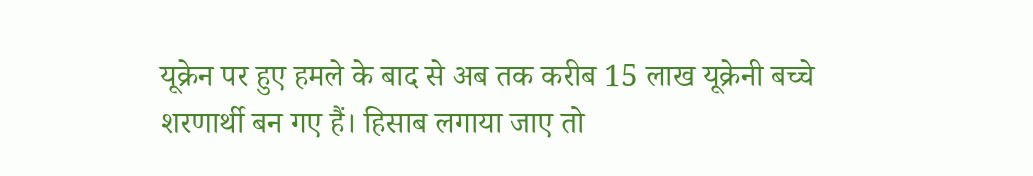यूक्रेन पर हुए हमले के बाद से अब तक करीब 15 लाख यूक्रेनी बच्चे शरणार्थी बन गए हैं। हिसाब लगाया जाए तो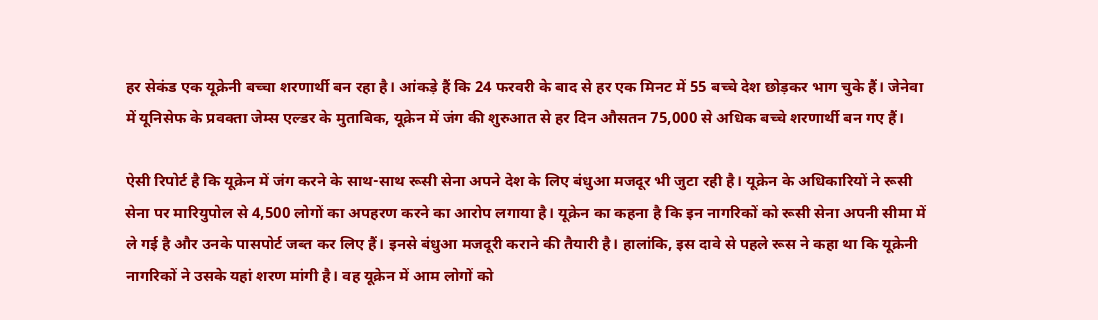हर सेकंड एक यूक्रेनी बच्चा शरणार्थी बन रहा है। आंकड़े हैं कि 24 फरवरी के बाद से हर एक मिनट में 55 बच्चे देश छोड़कर भाग चुके हैं। जेनेवा में यूनिसेफ के प्रवक्ता जेम्स एल्डर के मुताबिक, यूक्रेन में जंग की शुरुआत से हर दिन औसतन 75,000 से अधिक बच्चे शरणार्थी बन गए हैं।

ऐसी रिपोर्ट है कि यूक्रेन में जंग करने के साथ-साथ रूसी सेना अपने देश के लिए बंधुआ मजदूर भी जुटा रही है। यूक्रेन के अधिकारियों ने रूसी सेना पर मारियुपोल से 4,500 लोगों का अपहरण करने का आरोप लगाया है। यूक्रेन का कहना है कि इन नागरिकों को रूसी सेना अपनी सीमा में ले गई है और उनके पासपोर्ट जब्त कर लिए हैं। इनसे बंधुआ मजदूरी कराने की तैयारी है। हालांकि, इस दावे से पहले रूस ने कहा था कि यूक्रेनी नागरिकों ने उसके यहां शरण मांगी है। वह यूक्रेन में आम लोगों को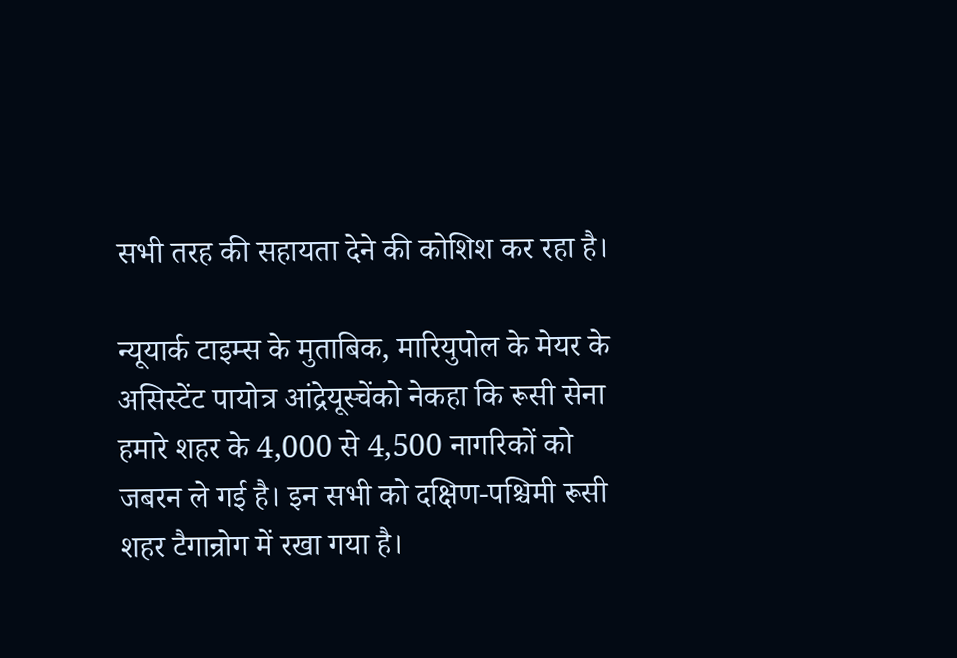सभी तरह की सहायता देने की कोशिश कर रहा है।

न्यूयार्क टाइम्स के मुताबिक, मारियुपोल के मेयर के असिस्टेंट पायोत्र आंद्रेयूस्चेंको नेकहा कि रूसी सेना हमारे शहर के 4,000 से 4,500 नागरिकों को जबरन ले गई है। इन सभी को दक्षिण-पश्चिमी रूसी शहर टैगान्रोग में रखा गया है।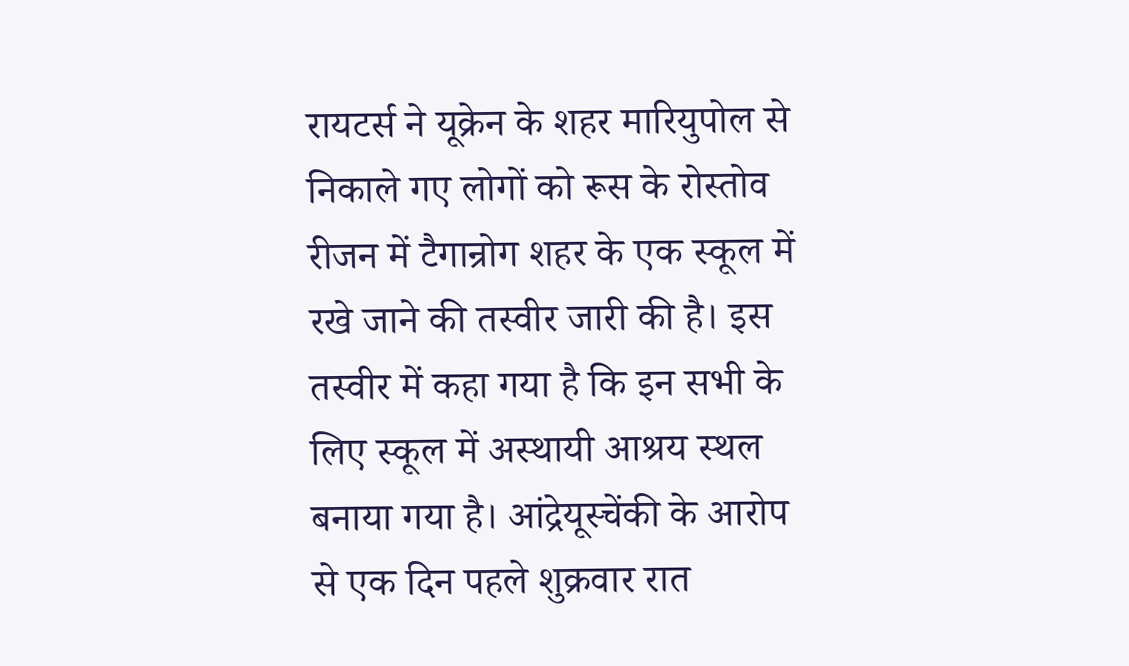रायटर्स ने यूक्रेन के शहर मारियुपोल से निकाले गए लोगों को रूस के रोस्तोव रीजन में टैगान्रोग शहर के एक स्कूल में रखे जाने की तस्वीर जारी की है। इस तस्वीर में कहा गया है कि इन सभी के लिए स्कूल में अस्थायी आश्रय स्थल बनाया गया है। आंद्रेयूस्चेंकी के आरोप से एक दिन पहले शुक्रवार रात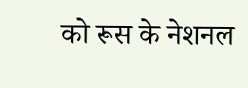को रूस के नेशनल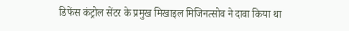डिफेंस कंट्रोल सेंटर के प्रमुख मिखाइल मिजिनत्सोव ने दावा किया था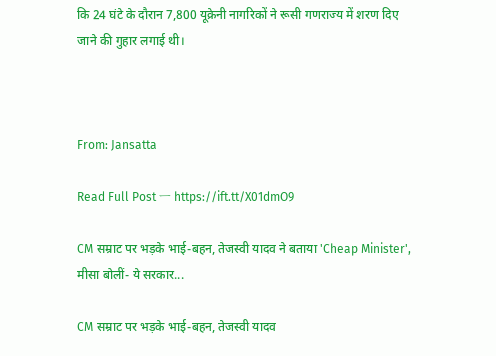कि 24 घंटे के दौरान 7,800 यूक्रेनी नागरिकों ने रूसी गणराज्य में शरण दिए जाने की गुहार लगाई थी।



From: Jansatta

Read Full Post ㅡ https://ift.tt/X01dmO9

CM सम्राट पर भड़के भाई-बहन, तेजस्वी यादव ने बताया 'Cheap Minister', मीसा बोलीं- ये सरकार...

CM सम्राट पर भड़के भाई-बहन, तेजस्वी यादव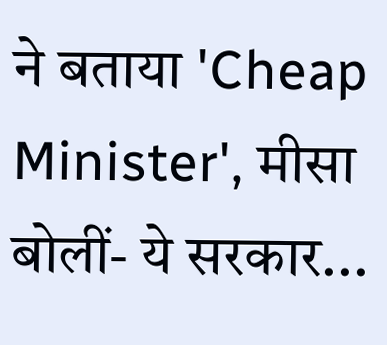ने बताया 'Cheap Minister', मीसा बोलीं- ये सरकार...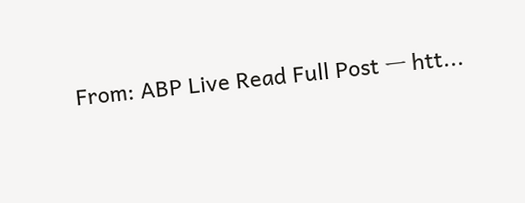From: ABP Live Read Full Post ㅡ htt...